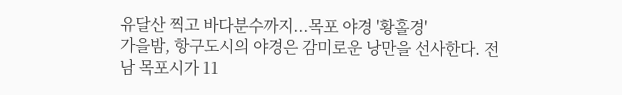유달산 찍고 바다분수까지...목포 야경 '황홀경'
가을밤, 항구도시의 야경은 감미로운 낭만을 선사한다. 전남 목포시가 11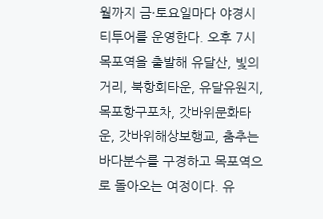월까지 금·토요일마다 야경시티투어를 운영한다. 오후 7시 목포역을 출발해 유달산, 빛의거리, 북항회타운, 유달유원지, 목포항구포차, 갓바위문화타운, 갓바위해상보행교, 춤추는바다분수를 구경하고 목포역으로 돌아오는 여정이다. 유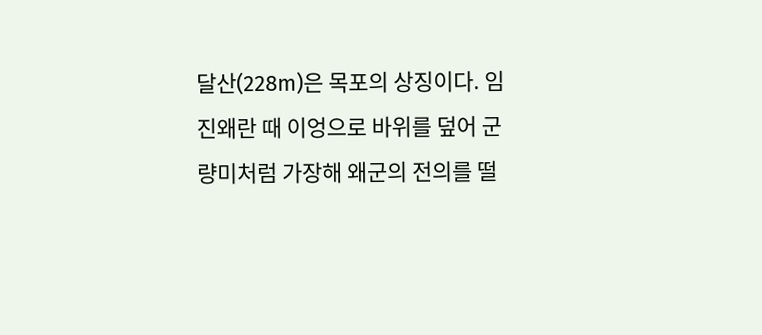달산(228m)은 목포의 상징이다. 임진왜란 때 이엉으로 바위를 덮어 군량미처럼 가장해 왜군의 전의를 떨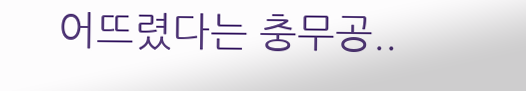어뜨렸다는 충무공..